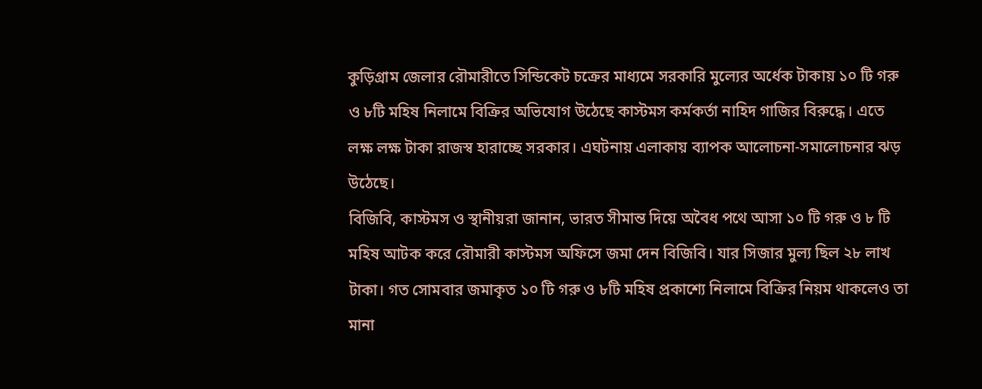কুড়িগ্রাম জেলার রৌমারীতে সিন্ডিকেট চক্রের মাধ্যমে সরকারি মুল্যের অর্ধেক টাকায় ১০ টি গরু ও ৮টি মহিষ নিলামে বিক্রির অভিযোগ উঠেছে কাস্টমস কর্মকর্তা নাহিদ গাজির বিরুদ্ধে। এতে লক্ষ লক্ষ টাকা রাজস্ব হারাচ্ছে সরকার। এঘটনায় এলাকায় ব্যাপক আলোচনা-সমালোচনার ঝড় উঠেছে।
বিজিবি, কাস্টমস ও স্থানীয়রা জানান, ভারত সীমান্ত দিয়ে অবৈধ পথে আসা ১০ টি গরু ও ৮ টি মহিষ আটক করে রৌমারী কাস্টমস অফিসে জমা দেন বিজিবি। যার সিজার মুল্য ছিল ২৮ লাখ টাকা। গত সোমবার জমাকৃত ১০ টি গরু ও ৮টি মহিষ প্রকাশ্যে নিলামে বিক্রির নিয়ম থাকলেও তা মানা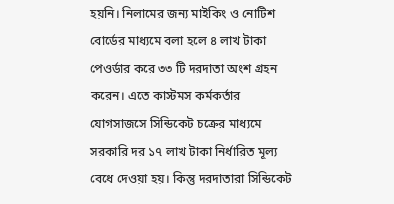হয়নি। নিলামের জন্য মাইকিং ও নোটিশ বোর্ডের মাধ্যমে বলা হলে ৪ লাখ টাকা পেওর্ডার করে ৩৩ টি দরদাতা অংশ গ্রহন করেন। এতে কাস্টমস কর্মকর্তার যোগসাজসে সিন্ডিকেট চক্রের মাধ্যমে সরকারি দর ১৭ লাখ টাকা নির্ধারিত মূল্য বেধে দেওয়া হয়। কিন্তু দরদাতারা সিন্ডিকেট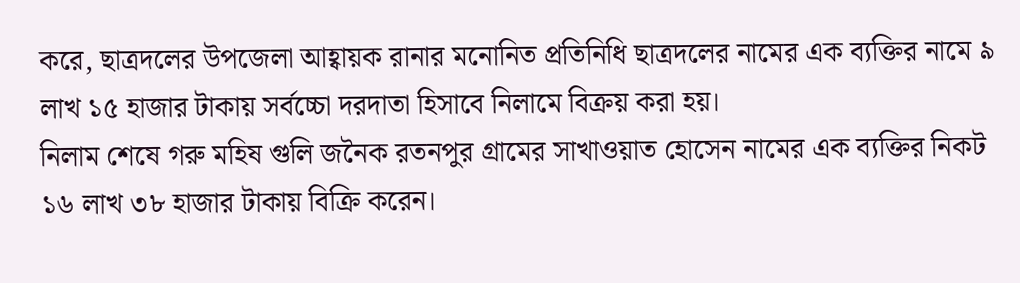করে, ছাত্রদলের উপজেলা আহ্বায়ক রানার মনোনিত প্রতিনিধি ছাত্রদলের নামের এক ব্যক্তির নামে ৯ লাখ ১৫ হাজার টাকায় সর্বচ্চো দরদাতা হিসাবে নিলামে বিক্রয় করা হয়।
নিলাম শেষে গরু মহিষ গুলি জনৈক রতনপুর গ্রামের সাখাওয়াত হোসেন নামের এক ব্যক্তির নিকট ১৬ লাখ ৩৮ হাজার টাকায় বিক্রি করেন।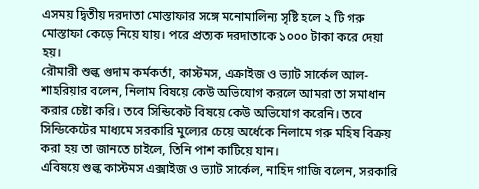এসময় দ্বিতীয় দরদাতা মোস্তাফার সঙ্গে মনোমালিন্য সৃষ্টি হলে ২ টি গরু মোস্তাফা কেড়ে নিয়ে যায়। পরে প্রত্যক দরদাতাকে ১০০০ টাকা করে দেয়া হয়।
রৌমারী শুল্ক গুদাম কর্মকর্তা, কাস্টমস, এক্রাইজ ও ভ্যাট সার্কেল আল-শাহরিয়ার বলেন, নিলাম বিষয়ে কেউ অভিযোগ করলে আমরা তা সমাধান করার চেষ্টা করি। তবে সিন্ডিকেট বিষয়ে কেউ অভিযোগ করেনি। তবে সিন্ডিকেটের মাধ্যমে সরকারি মুল্যের চেয়ে অর্ধেকে নিলামে গরু মহিষ বিক্রয় করা হয় তা জানতে চাইলে, তিনি পাশ কাটিয়ে যান।
এবিষয়ে শুল্ক কাস্টমস এক্সাইজ ও ভ্যাট সার্কেল, নাহিদ গাজি বলেন, সরকারি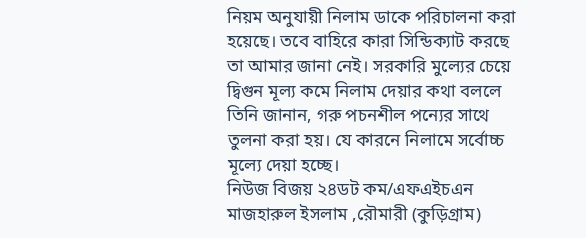নিয়ম অনুযায়ী নিলাম ডাকে পরিচালনা করা হয়েছে। তবে বাহিরে কারা সিন্ডিক্যাট করছে তা আমার জানা নেই। সরকারি মুল্যের চেয়ে দ্বিগুন মূল্য কমে নিলাম দেয়ার কথা বললে তিনি জানান, গরু পচনশীল পন্যের সাথে তুলনা করা হয়। যে কারনে নিলামে সর্বোচ্চ মূল্যে দেয়া হচ্ছে।
নিউজ বিজয় ২৪ডট কম/এফএইচএন
মাজহারুল ইসলাম ,রৌমারী (কুড়িগ্রাম)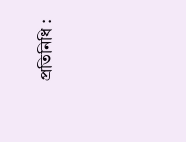প্রতিনিধি :